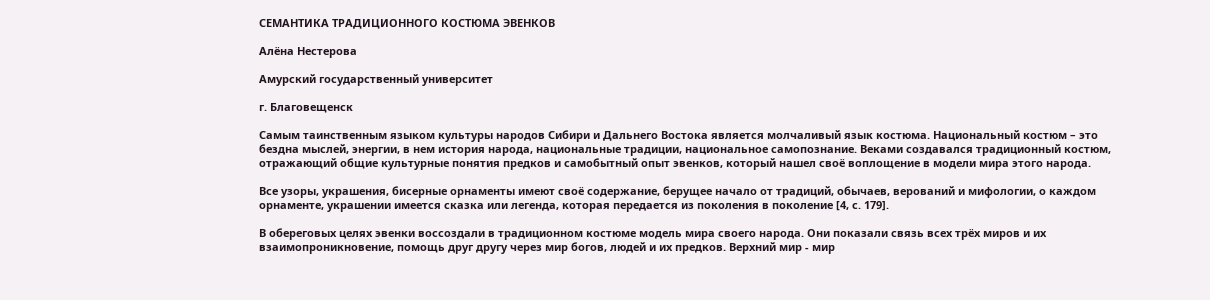СЕМАНТИКА ТРАДИЦИОННОГО КОСТЮМА ЭВЕНКОВ

Алёна Нестерова

Амурский государственный университет

г. Благовещенск

Самым таинственным языком культуры народов Сибири и Дальнего Востока является молчаливый язык костюма. Национальный костюм – это бездна мыслей, энергии, в нем история народа, национальные традиции, национальное самопознание. Веками создавался традиционный костюм, отражающий общие культурные понятия предков и самобытный опыт эвенков, который нашел своё воплощение в модели мира этого народа.

Все узоры, украшения, бисерные орнаменты имеют своё содержание, берущее начало от традиций, обычаев, верований и мифологии, о каждом орнаменте, украшении имеется сказка или легенда, которая передается из поколения в поколение [4, с. 179].

В обереговых целях эвенки воссоздали в традиционном костюме модель мира своего народа. Они показали связь всех трёх миров и их взаимопроникновение, помощь друг другу через мир богов, людей и их предков. Верхний мир - мир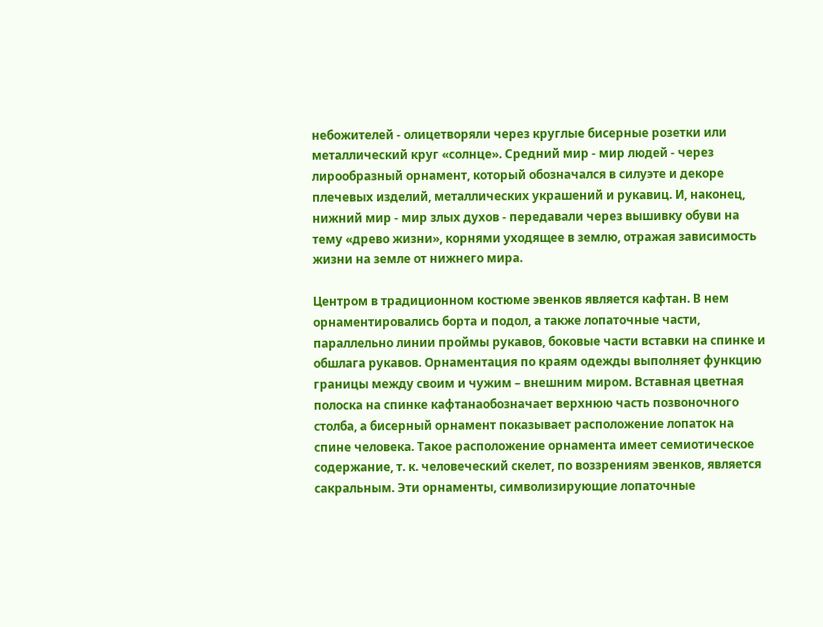небожителей - олицетворяли через круглые бисерные розетки или металлический круг «солнце». Средний мир - мир людей - через лирообразный орнамент, который обозначался в силуэте и декоре плечевых изделий, металлических украшений и рукавиц. И, наконец, нижний мир - мир злых духов - передавали через вышивку обуви на тему «древо жизни», корнями уходящее в землю, отражая зависимость жизни на земле от нижнего мира.

Центром в традиционном костюме эвенков является кафтан. В нем орнаментировались борта и подол, а также лопаточные части, параллельно линии проймы рукавов, боковые части вставки на спинке и обшлага рукавов. Орнаментация по краям одежды выполняет функцию границы между своим и чужим – внешним миром. Вставная цветная полоска на спинке кафтанаобозначает верхнюю часть позвоночного столба, а бисерный орнамент показывает расположение лопаток на спине человека. Такое расположение орнамента имеет семиотическое содержание, т. к. человеческий скелет, по воззрениям эвенков, является сакральным. Эти орнаменты, символизирующие лопаточные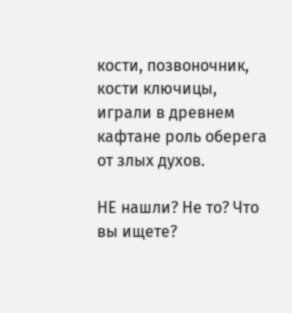кости, позвоночник, кости ключицы, играли в древнем кафтане роль оберега от злых духов.

НЕ нашли? Не то? Что вы ищете?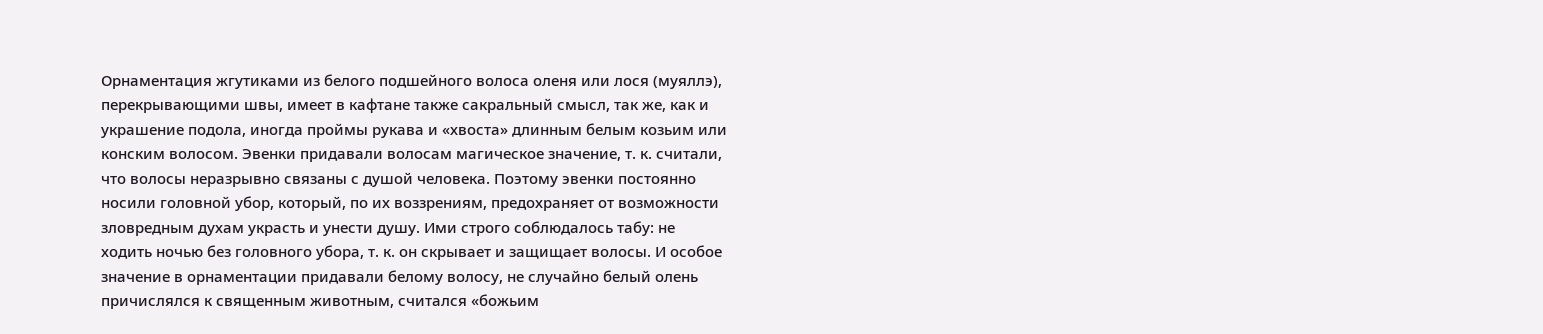Орнаментация жгутиками из белого подшейного волоса оленя или лося (муяллэ), перекрывающими швы, имеет в кафтане также сакральный смысл, так же, как и украшение подола, иногда проймы рукава и «хвоста» длинным белым козьим или конским волосом. Эвенки придавали волосам магическое значение, т. к. считали, что волосы неразрывно связаны с душой человека. Поэтому эвенки постоянно носили головной убор, который, по их воззрениям, предохраняет от возможности зловредным духам украсть и унести душу. Ими строго соблюдалось табу: не ходить ночью без головного убора, т. к. он скрывает и защищает волосы. И особое значение в орнаментации придавали белому волосу, не случайно белый олень причислялся к священным животным, считался «божьим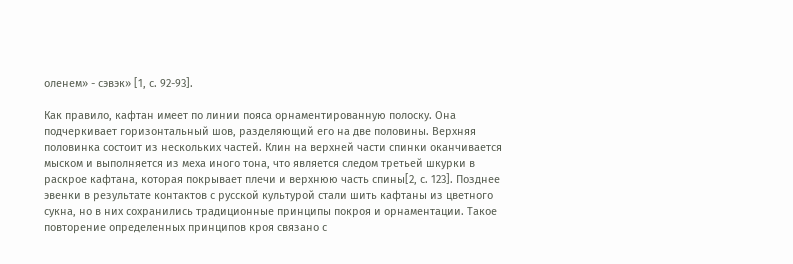оленем» - сэвэк» [1, с. 92-93].

Как правило, кафтан имеет по линии пояса орнаментированную полоску. Она подчеркивает горизонтальный шов, разделяющий его на две половины. Верхняя половинка состоит из нескольких частей. Клин на верхней части спинки оканчивается мыском и выполняется из меха иного тона, что является следом третьей шкурки в раскрое кафтана, которая покрывает плечи и верхнюю часть спины[2, с. 123]. Позднее эвенки в результате контактов с русской культурой стали шить кафтаны из цветного сукна, но в них сохранились традиционные принципы покроя и орнаментации. Такое повторение определенных принципов кроя связано с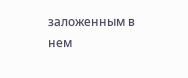заложенным в нем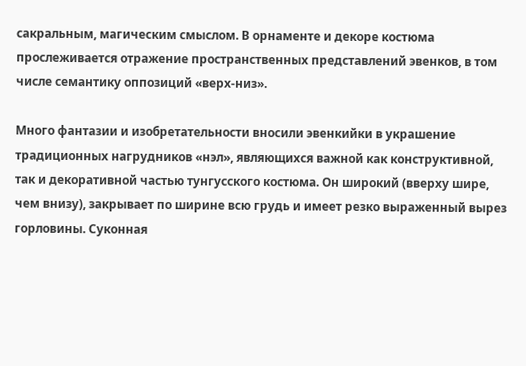сакральным, магическим смыслом. В орнаменте и декоре костюма прослеживается отражение пространственных представлений эвенков, в том числе семантику оппозиций «верх-низ».

Много фантазии и изобретательности вносили эвенкийки в украшение традиционных нагрудников «нэл», являющихся важной как конструктивной, так и декоративной частью тунгусского костюма. Он широкий (вверху шире, чем внизу), закрывает по ширине всю грудь и имеет резко выраженный вырез горловины. Суконная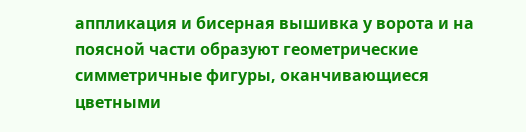аппликация и бисерная вышивка у ворота и на поясной части образуют геометрические симметричные фигуры, оканчивающиеся цветными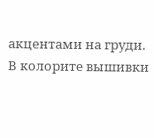акцентами на груди. В колорите вышивки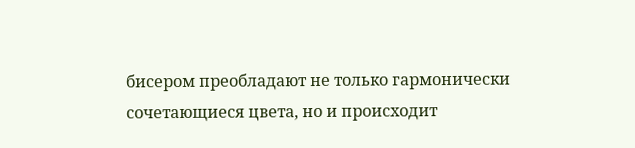бисером преобладают не только гармонически сочетающиеся цвета, но и происходит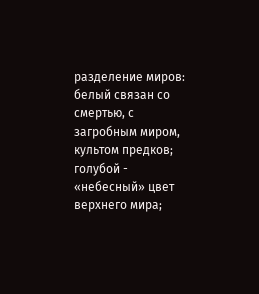разделение миров: белый связан со смертью, с загробным миром, культом предков; голубой - «небесный» цвет верхнего мира;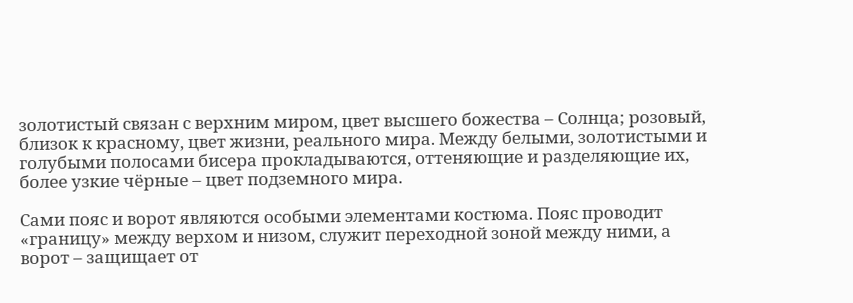золотистый связан с верхним миром, цвет высшего божества – Солнца; розовый, близок к красному, цвет жизни, реального мира. Между белыми, золотистыми и голубыми полосами бисера прокладываются, оттеняющие и разделяющие их, более узкие чёрные – цвет подземного мира.

Сами пояс и ворот являются особыми элементами костюма. Пояс проводит «границу» между верхом и низом, служит переходной зоной между ними, а ворот – защищает от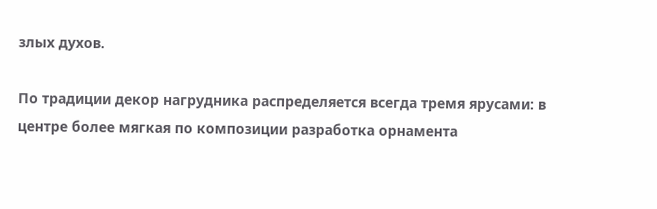злых духов.

По традиции декор нагрудника распределяется всегда тремя ярусами: в центре более мягкая по композиции разработка орнамента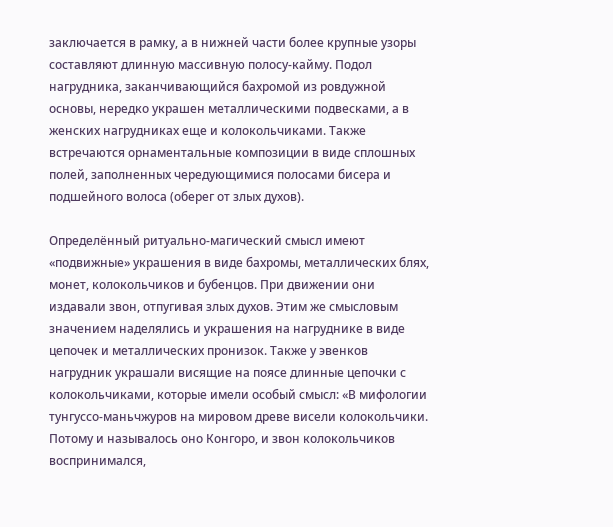заключается в рамку, а в нижней части более крупные узоры составляют длинную массивную полосу-кайму. Подол нагрудника, заканчивающийся бахромой из ровдужной основы, нередко украшен металлическими подвесками, а в женских нагрудниках еще и колокольчиками. Также встречаются орнаментальные композиции в виде сплошных полей, заполненных чередующимися полосами бисера и подшейного волоса (оберег от злых духов).

Определённый ритуально-магический смысл имеют «подвижные» украшения в виде бахромы, металлических блях, монет, колокольчиков и бубенцов. При движении они издавали звон, отпугивая злых духов. Этим же смысловым значением наделялись и украшения на нагруднике в виде цепочек и металлических пронизок. Также у эвенков нагрудник украшали висящие на поясе длинные цепочки с колокольчиками, которые имели особый смысл: «В мифологии тунгуссо-маньчжуров на мировом древе висели колокольчики. Потому и называлось оно Конгоро, и звон колокольчиков воспринимался,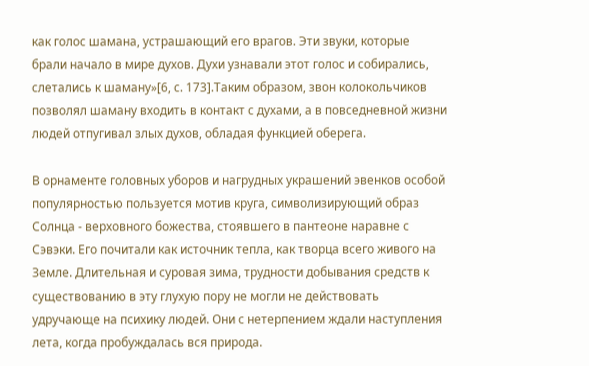как голос шамана, устрашающий его врагов. Эти звуки, которые брали начало в мире духов. Духи узнавали этот голос и собирались, слетались к шаману»[6, с. 173].Таким образом, звон колокольчиков позволял шаману входить в контакт с духами, а в повседневной жизни людей отпугивал злых духов, обладая функцией оберега.

В орнаменте головных уборов и нагрудных украшений эвенков особой популярностью пользуется мотив круга, символизирующий образ Солнца - верховного божества, стоявшего в пантеоне наравне с Сэвэки. Его почитали как источник тепла, как творца всего живого на Земле. Длительная и суровая зима, трудности добывания средств к существованию в эту глухую пору не могли не действовать удручающе на психику людей. Они с нетерпением ждали наступления лета, когда пробуждалась вся природа.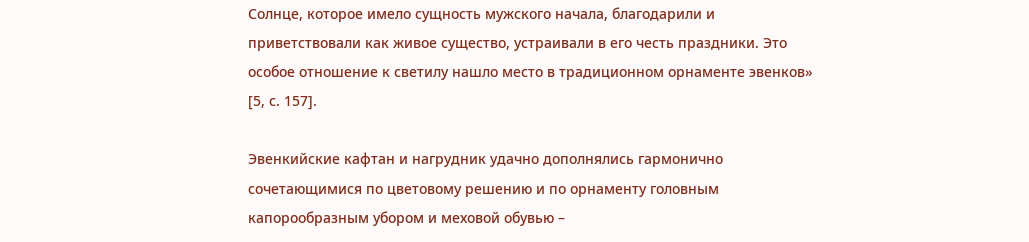Солнце, которое имело сущность мужского начала, благодарили и приветствовали как живое существо, устраивали в его честь праздники. Это особое отношение к светилу нашло место в традиционном орнаменте эвенков» [5, с. 157].

Эвенкийские кафтан и нагрудник удачно дополнялись гармонично сочетающимися по цветовому решению и по орнаменту головным капорообразным убором и меховой обувью –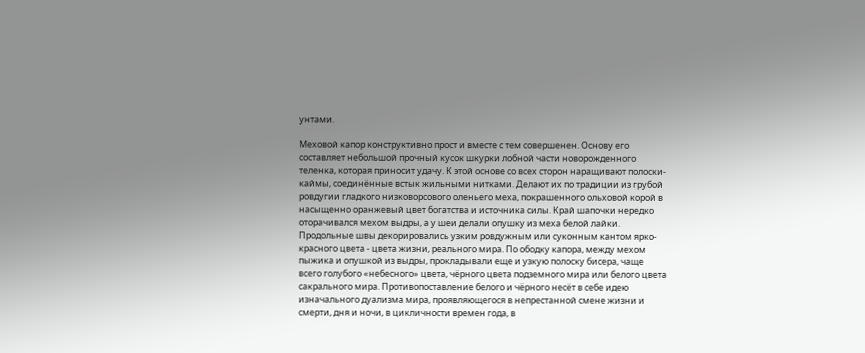унтами.

Меховой капор конструктивно прост и вместе с тем совершенен. Основу его составляет небольшой прочный кусок шкурки лобной части новорожденного теленка, которая приносит удачу. К этой основе со всех сторон наращивают полоски-каймы, соединённые встык жильными нитками. Делают их по традиции из грубой ровдугии гладкого низковорсового оленьего меха, покрашенного ольховой корой в насыщенно оранжевый цвет богатства и источника силы. Край шапочки нередко оторачивался мехом выдры, а у шеи делали опушку из меха белой лайки. Продольные швы декорировались узким ровдужным или суконным кантом ярко-красного цвета - цвета жизни, реального мира. По ободку капора, между мехом пыжика и опушкой из выдры, прокладывали еще и узкую полоску бисера, чаще всего голубого «небесного» цвета, чёрного цвета подземного мира или белого цвета сакрального мира. Противопоставление белого и чёрного несёт в себе идею изначального дуализма мира, проявляющегося в непрестанной смене жизни и смерти, дня и ночи, в цикличности времен года, в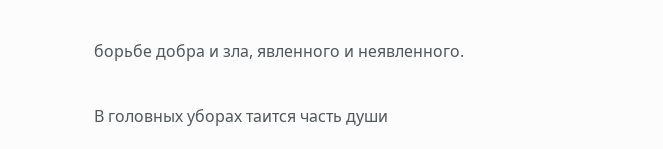борьбе добра и зла, явленного и неявленного.

В головных уборах таится часть души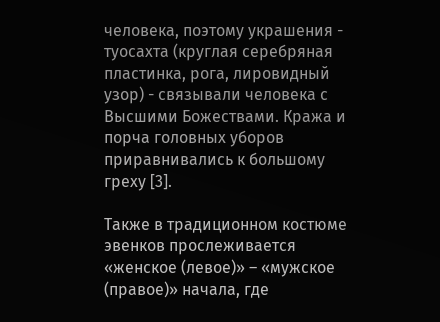человека, поэтому украшения - туосахта (круглая серебряная пластинка, рога, лировидный узор) - связывали человека с Высшими Божествами. Кража и порча головных уборов приравнивались к большому греху [3].

Также в традиционном костюме эвенков прослеживается «женское (левое)» – «мужское (правое)» начала, где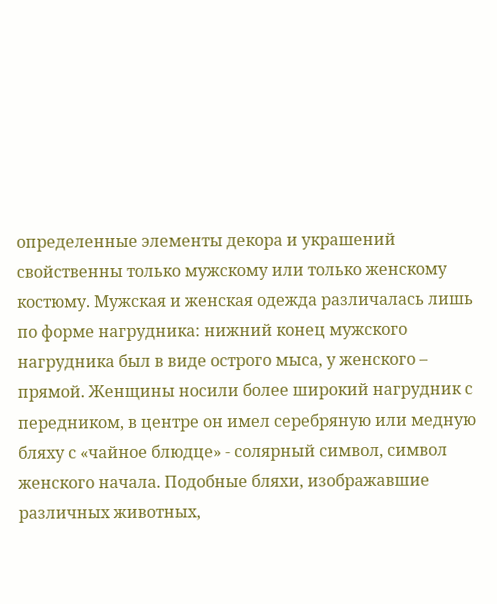определенные элементы декора и украшений свойственны только мужскому или только женскому костюму. Мужская и женская одежда различалась лишь по форме нагрудника: нижний конец мужского нагрудника был в виде острого мыса, у женского – прямой. Женщины носили более широкий нагрудник с передником, в центре он имел серебряную или медную бляху с «чайное блюдце» - солярный символ, символ женского начала. Подобные бляхи, изображавшие различных животных,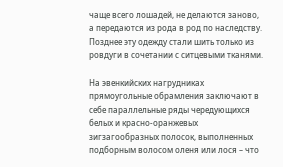чаще всего лошадей, не делаются заново, а передаются из рода в род по наследству. Позднее эту одежду стали шить только из ровдуги в сочетании с ситцевыми тканями.

На эвенкийских нагрудниках прямоугольные обрамления заключают в себе параллельные ряды чередующихся белых и красно-оранжевых зигзагообразных полосок, выполненных подборным волосом оленя или лося – что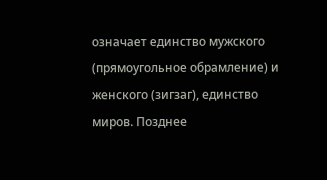означает единство мужского (прямоугольное обрамление) и женского (зигзаг), единство миров. Позднее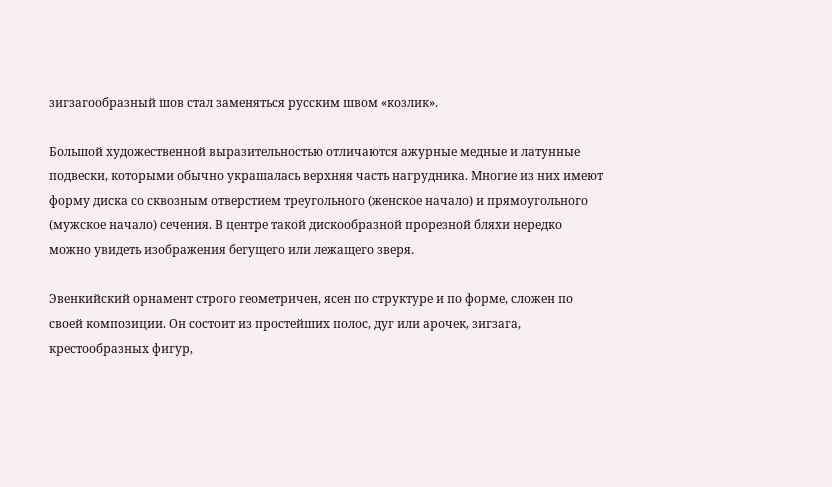зигзагообразный шов стал заменяться русским швом «козлик».

Большой художественной выразительностью отличаются ажурные медные и латунные подвески, которыми обычно украшалась верхняя часть нагрудника. Многие из них имеют форму диска со сквозным отверстием треугольного (женское начало) и прямоугольного (мужское начало) сечения. В центре такой дискообразной прорезной бляхи нередко можно увидеть изображения бегущего или лежащего зверя.

Эвенкийский орнамент строго геометричен, ясен по структуре и по форме, сложен по своей композиции. Он состоит из простейших полос, дуг или арочек, зигзага, крестообразных фигур,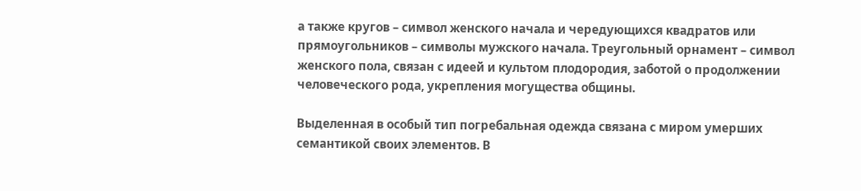а также кругов – символ женского начала и чередующихся квадратов или прямоугольников – символы мужского начала. Треугольный орнамент – символ женского пола, связан с идеей и культом плодородия, заботой о продолжении человеческого рода, укрепления могущества общины.

Выделенная в особый тип погребальная одежда связана с миром умерших семантикой своих элементов. В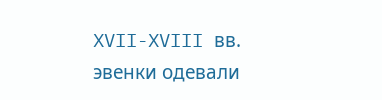XVII-XVIII вв. эвенки одевали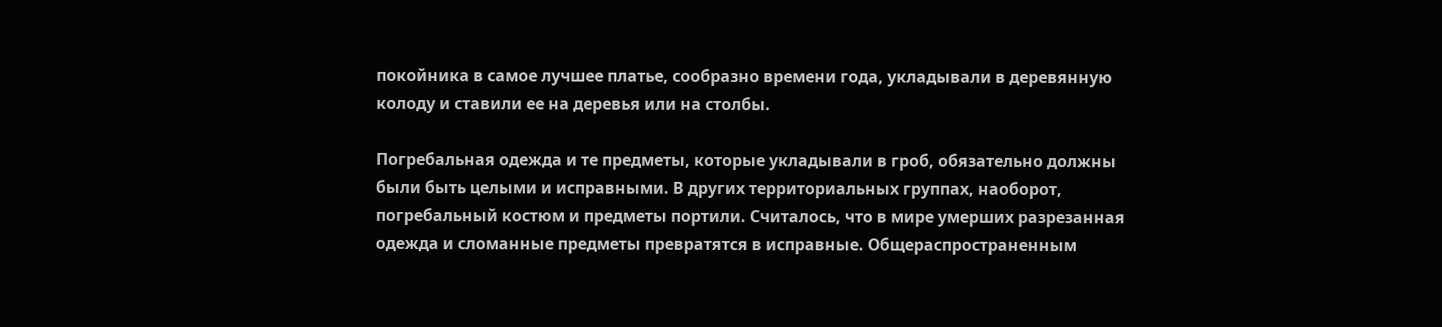покойника в самое лучшее платье, сообразно времени года, укладывали в деревянную колоду и ставили ее на деревья или на столбы.

Погребальная одежда и те предметы, которые укладывали в гроб, обязательно должны были быть целыми и исправными. В других территориальных группах, наоборот, погребальный костюм и предметы портили. Считалось, что в мире умерших разрезанная одежда и сломанные предметы превратятся в исправные. Общераспространенным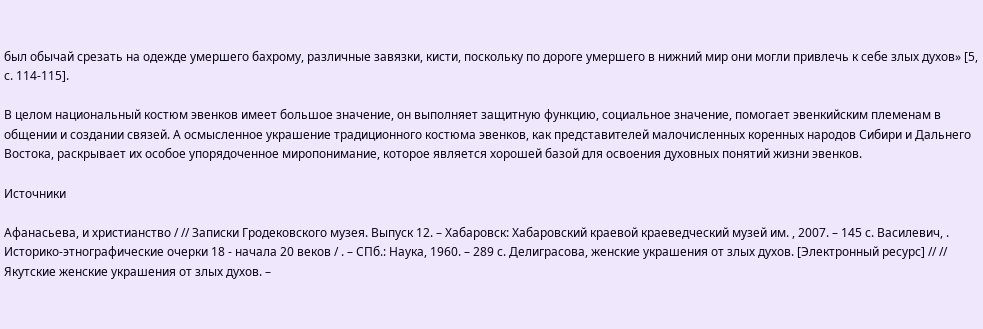был обычай срезать на одежде умершего бахрому, различные завязки, кисти, поскольку по дороге умершего в нижний мир они могли привлечь к себе злых духов» [5, с. 114-115].

В целом национальный костюм эвенков имеет большое значение, он выполняет защитную функцию, социальное значение, помогает эвенкийским племенам в общении и создании связей. А осмысленное украшение традиционного костюма эвенков, как представителей малочисленных коренных народов Сибири и Дальнего Востока, раскрывает их особое упорядоченное миропонимание, которое является хорошей базой для освоения духовных понятий жизни эвенков.

Источники

Афанасьева, и христианство / // Записки Гродековского музея. Выпуск 12. – Хабаровск: Хабаровский краевой краеведческий музей им. , 2007. – 145 с. Василевич, . Историко-этнографические очерки 18 - начала 20 веков / . – СПб.: Наука, 1960. – 289 с. Делиграсова, женские украшения от злых духов. [Электронный ресурс] // // Якутские женские украшения от злых духов. –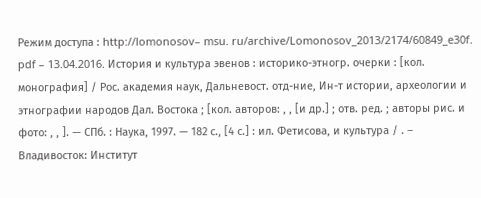Режим доступа : http://lomonosov– msu. ru/archive/Lomonosov_2013/2174/60849_e30f. pdf – 13.04.2016. История и культура эвенов : историко-этногр. очерки : [кол. монография] / Рос. академия наук, Дальневост. отд-ние, Ин-т истории, археологии и этнографии народов Дал. Востока ; [кол. авторов: , , [и др.] ; отв. ред. ; авторы рис. и фото: , , ]. — СПб. : Наука, 1997. — 182 с., [4 с.] : ил. Фетисова, и культура / . – Владивосток: Институт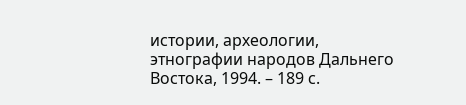истории, археологии, этнографии народов Дальнего Востока, 1994. – 189 с.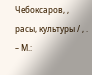Чебоксаров, , расы, культуры / , . – М.: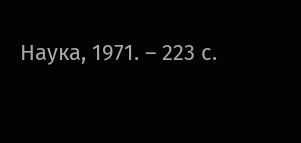Наука, 1971. – 223 с.